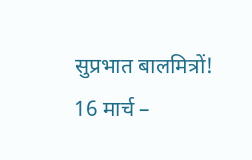सुप्रभात बालमित्रों!
16 मार्च –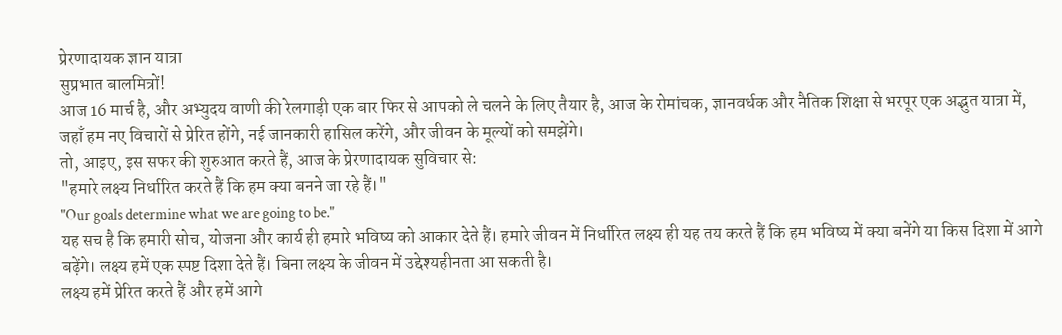प्रेरणादायक ज्ञान यात्रा
सुप्रभात बालमित्रों!
आज 16 मार्च है, और अभ्युदय वाणी की रेलगाड़ी एक बार फिर से आपको ले चलने के लिए तैयार है, आज के रोमांचक, ज्ञानवर्धक और नैतिक शिक्षा से भरपूर एक अद्भुत यात्रा में, जहाँ हम नए विचारों से प्रेरित होंगे, नई जानकारी हासिल करेंगे, और जीवन के मूल्यों को समझेंगे।
तो, आइए, इस सफर की शुरुआत करते हैं, आज के प्रेरणादायक सुविचार से:
"हमारे लक्ष्य निर्धारित करते हैं कि हम क्या बनने जा रहे हैं।"
"Our goals determine what we are going to be."
यह सच है कि हमारी सोच, योजना और कार्य ही हमारे भविष्य को आकार देते हैं। हमारे जीवन में निर्धारित लक्ष्य ही यह तय करते हैं कि हम भविष्य में क्या बनेंगे या किस दिशा में आगे बढ़ेंगे। लक्ष्य हमें एक स्पष्ट दिशा देते हैं। बिना लक्ष्य के जीवन में उद्देश्यहीनता आ सकती है।
लक्ष्य हमें प्रेरित करते हैं और हमें आगे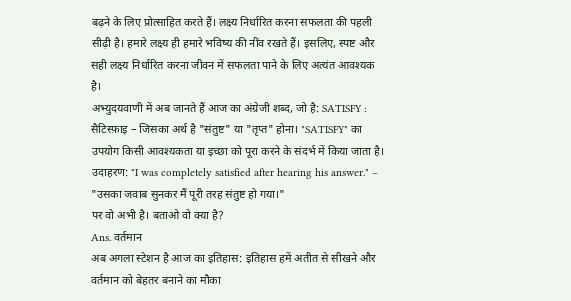बढ़ने के लिए प्रोत्साहित करते हैं। लक्ष्य निर्धारित करना सफलता की पहली सीढ़ी है। हमारे लक्ष्य ही हमारे भविष्य की नींव रखते हैं। इसलिए, स्पष्ट और सही लक्ष्य निर्धारित करना जीवन में सफलता पाने के लिए अत्यंत आवश्यक है।
अभ्युदयवाणी में अब जानते हैं आज का अंग्रेजी शब्द, जो है: SATISFY : सैटिस्फ़ाइ – जिसका अर्थ है "संतुष्ट" या "तृप्त" होना। "SATISFY" का उपयोग किसी आवश्यकता या इच्छा को पूरा करने के संदर्भ में किया जाता है।
उदाहरण: "I was completely satisfied after hearing his answer." – "उसका जवाब सुनकर मैं पूरी तरह संतुष्ट हो गया।"
पर वो अभी है। बताओ वो क्या है?
Ans. वर्तमान
अब अगला स्टेशन है आज का इतिहास: इतिहास हमें अतीत से सीखने और वर्तमान को बेहतर बनाने का मौका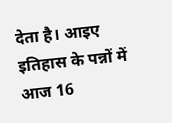देता है। आइए इतिहास के पन्नों में आज 16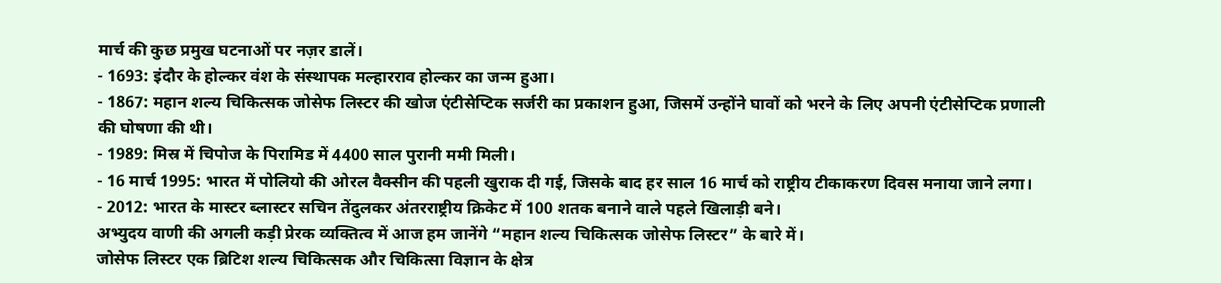मार्च की कुछ प्रमुख घटनाओं पर नज़र डालें।
- 1693: इंदौर के होल्कर वंश के संस्थापक मल्हारराव होल्कर का जन्म हुआ।
- 1867: महान शल्य चिकित्सक जोसेफ लिस्टर की खोज एंटीसेप्टिक सर्जरी का प्रकाशन हुआ, जिसमें उन्होंने घावों को भरने के लिए अपनी एंटीसेप्टिक प्रणाली की घोषणा की थी।
- 1989: मिस्र में चिपोज के पिरामिड में 4400 साल पुरानी ममी मिली।
- 16 मार्च 1995: भारत में पोलियो की ओरल वैक्सीन की पहली खुराक दी गई, जिसके बाद हर साल 16 मार्च को राष्ट्रीय टीकाकरण दिवस मनाया जाने लगा।
- 2012: भारत के मास्टर ब्लास्टर सचिन तेंदुलकर अंतरराष्ट्रीय क्रिकेट में 100 शतक बनाने वाले पहले खिलाड़ी बने।
अभ्युदय वाणी की अगली कड़ी प्रेरक व्यक्तित्व में आज हम जानेंगे “महान शल्य चिकित्सक जोसेफ लिस्टर” के बारे में।
जोसेफ लिस्टर एक ब्रिटिश शल्य चिकित्सक और चिकित्सा विज्ञान के क्षेत्र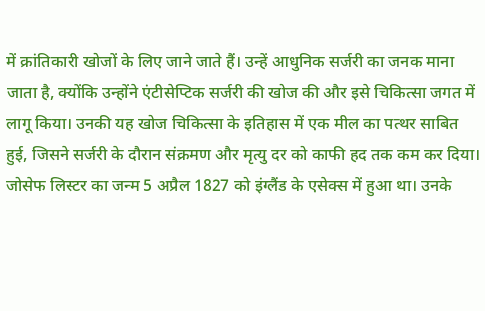में क्रांतिकारी खोजों के लिए जाने जाते हैं। उन्हें आधुनिक सर्जरी का जनक माना जाता है, क्योंकि उन्होंने एंटीसेप्टिक सर्जरी की खोज की और इसे चिकित्सा जगत में लागू किया। उनकी यह खोज चिकित्सा के इतिहास में एक मील का पत्थर साबित हुई, जिसने सर्जरी के दौरान संक्रमण और मृत्यु दर को काफी हद तक कम कर दिया।
जोसेफ लिस्टर का जन्म 5 अप्रैल 1827 को इंग्लैंड के एसेक्स में हुआ था। उनके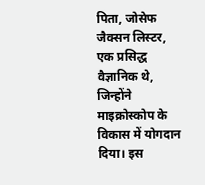पिता, जोसेफ जैक्सन लिस्टर, एक प्रसिद्ध वैज्ञानिक थे, जिन्होंने माइक्रोस्कोप के विकास में योगदान दिया। इस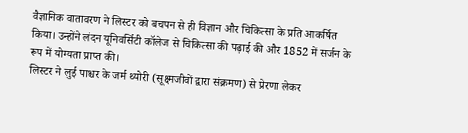वैज्ञानिक वातावरण ने लिस्टर को बचपन से ही विज्ञान और चिकित्सा के प्रति आकर्षित किया। उन्होंने लंदन यूनिवर्सिटी कॉलेज से चिकित्सा की पढ़ाई की और 1852 में सर्जन के रूप में योग्यता प्राप्त की।
लिस्टर ने लुई पाश्चर के जर्म थ्योरी (सूक्ष्मजीवों द्वारा संक्रमण) से प्रेरणा लेकर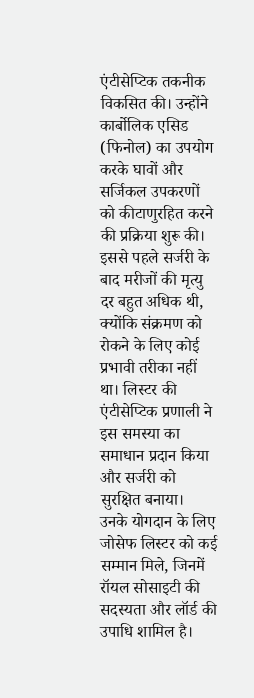एंटीसेप्टिक तकनीक विकसित की। उन्होंने कार्बोलिक एसिड (फिनोल) का उपयोग करके घावों और सर्जिकल उपकरणों को कीटाणुरहित करने की प्रक्रिया शुरू की। इससे पहले सर्जरी के बाद मरीजों की मृत्यु दर बहुत अधिक थी, क्योंकि संक्रमण को रोकने के लिए कोई प्रभावी तरीका नहीं था। लिस्टर की एंटीसेप्टिक प्रणाली ने इस समस्या का समाधान प्रदान किया और सर्जरी को सुरक्षित बनाया।
उनके योगदान के लिए जोसेफ लिस्टर को कई सम्मान मिले, जिनमें रॉयल सोसाइटी की सदस्यता और लॉर्ड की उपाधि शामिल है।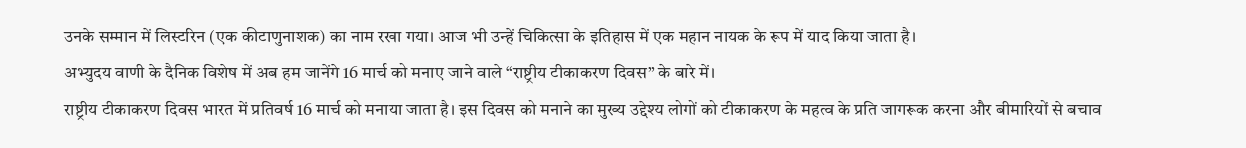उनके सम्मान में लिस्टरिन (एक कीटाणुनाशक) का नाम रखा गया। आज भी उन्हें चिकित्सा के इतिहास में एक महान नायक के रूप में याद किया जाता है।
अभ्युदय वाणी के दैनिक विशेष में अब हम जानेंगे 16 मार्च को मनाए जाने वाले “राष्ट्रीय टीकाकरण दिवस” के बारे में।
राष्ट्रीय टीकाकरण दिवस भारत में प्रतिवर्ष 16 मार्च को मनाया जाता है। इस दिवस को मनाने का मुख्य उद्देश्य लोगों को टीकाकरण के महत्व के प्रति जागरूक करना और बीमारियों से बचाव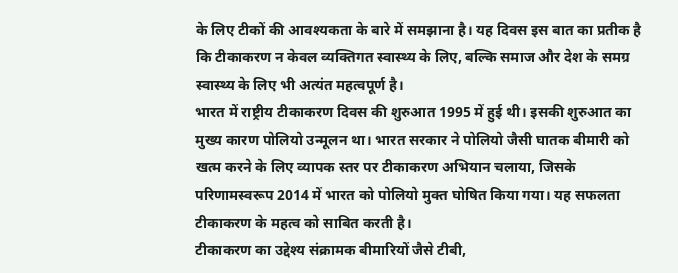के लिए टीकों की आवश्यकता के बारे में समझाना है। यह दिवस इस बात का प्रतीक है कि टीकाकरण न केवल व्यक्तिगत स्वास्थ्य के लिए, बल्कि समाज और देश के समग्र स्वास्थ्य के लिए भी अत्यंत महत्वपूर्ण है।
भारत में राष्ट्रीय टीकाकरण दिवस की शुरुआत 1995 में हुई थी। इसकी शुरुआत का मुख्य कारण पोलियो उन्मूलन था। भारत सरकार ने पोलियो जैसी घातक बीमारी को खत्म करने के लिए व्यापक स्तर पर टीकाकरण अभियान चलाया, जिसके परिणामस्वरूप 2014 में भारत को पोलियो मुक्त घोषित किया गया। यह सफलता टीकाकरण के महत्व को साबित करती है।
टीकाकरण का उद्देश्य संक्रामक बीमारियों जैसे टीबी,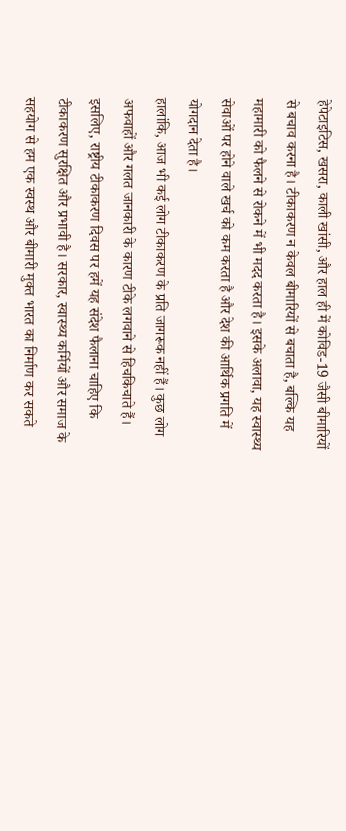हेपेटाइटिस, खसरा, काली खांसी, और हाल ही में कोविड-19 जैसी बीमारियों से बचाव करना है। टीकाकरण न केवल बीमारियों से बचाता है, बल्कि यह महामारी को फैलने से रोकने में भी मदद करता है। इसके अलावा, यह स्वास्थ्य सेवाओं पर होने वाले खर्च को कम करता है और देश की आर्थिक प्रगति में योगदान देता है।
हालांकि, आज भी कई लोग टीकाकरण के प्रति जागरूक नहीं हैं। कुछ लोग अफवाहों और गलत जानकारी के कारण टीके लगवाने से हिचकिचाते हैं। इसलिए, राष्ट्रीय टीकाकरण दिवस पर हमें यह संदेश फैलाना चाहिए कि टीकाकरण सुरक्षित और प्रभावी है। सरकार, स्वास्थ्य कर्मियों और समाज के सहयोग से हम एक स्वस्थ और बीमारी मुक्त भारत का निर्माण कर सकते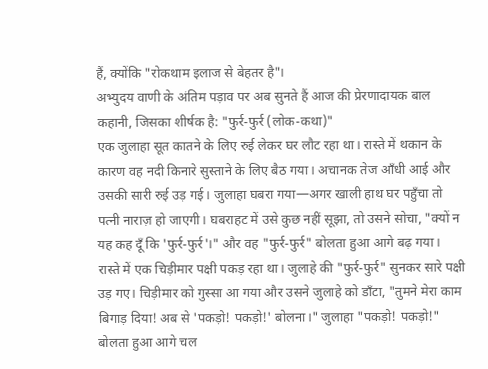हैं, क्योंकि "रोकथाम इलाज से बेहतर है"।
अभ्युदय वाणी के अंतिम पड़ाव पर अब सुनते हैं आज की प्रेरणादायक बाल कहानी, जिसका शीर्षक है: "फुर्र-फुर्र (लोक-कथा)"
एक जुलाहा सूत कातने के लिए रुई लेकर घर लौट रहा था। रास्ते में थकान के कारण वह नदी किनारे सुस्ताने के लिए बैठ गया। अचानक तेज आँधी आई और उसकी सारी रुई उड़ गई। जुलाहा घबरा गया—अगर खाली हाथ घर पहुँचा तो पत्नी नाराज़ हो जाएगी। घबराहट में उसे कुछ नहीं सूझा, तो उसने सोचा, "क्यों न यह कह दूँ कि 'फुर्र-फुर्र'।" और वह "फुर्र-फुर्र" बोलता हुआ आगे बढ़ गया।
रास्ते में एक चिड़ीमार पक्षी पकड़ रहा था। जुलाहे की "फुर्र-फुर्र" सुनकर सारे पक्षी उड़ गए। चिड़ीमार को गुस्सा आ गया और उसने जुलाहे को डाँटा, "तुमने मेरा काम बिगाड़ दिया! अब से 'पकड़ो! पकड़ो!' बोलना।" जुलाहा "पकड़ो! पकड़ो!" बोलता हुआ आगे चल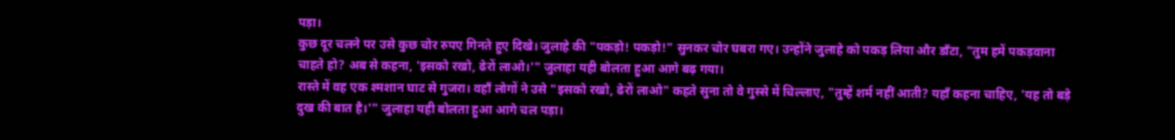पड़ा।
कुछ दूर चलने पर उसे कुछ चोर रुपए गिनते हुए दिखे। जुलाहे की "पकड़ो! पकड़ो!" सुनकर चोर घबरा गए। उन्होंने जुलाहे को पकड़ लिया और डाँटा, "तुम हमें पकड़वाना चाहते हो? अब से कहना, 'इसको रखो, ढेरों लाओ।'" जुलाहा यही बोलता हुआ आगे बढ़ गया।
रास्ते में वह एक श्मशान घाट से गुजरा। वहाँ लोगों ने उसे "इसको रखो, ढेरों लाओ" कहते सुना तो वे गुस्से में चिल्लाए, "तुम्हें शर्म नहीं आती? यहाँ कहना चाहिए, 'यह तो बड़े दुख की बात है।'" जुलाहा यही बोलता हुआ आगे चल पड़ा।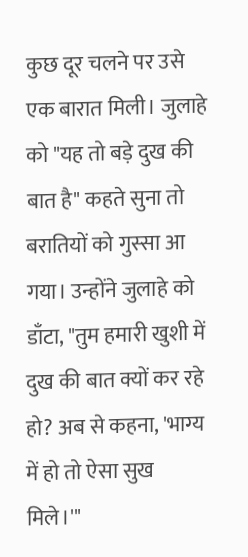कुछ दूर चलने पर उसे एक बारात मिली। जुलाहे को "यह तो बड़े दुख की बात है" कहते सुना तो बरातियों को गुस्सा आ गया। उन्होंने जुलाहे को डाँटा, "तुम हमारी खुशी में दुख की बात क्यों कर रहे हो? अब से कहना, 'भाग्य में हो तो ऐसा सुख मिले।'"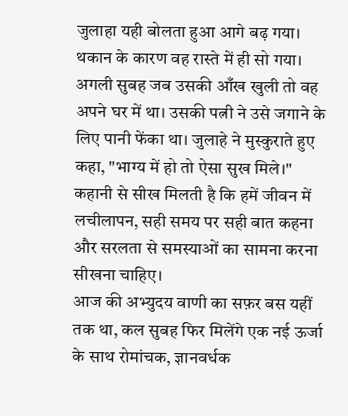जुलाहा यही बोलता हुआ आगे बढ़ गया।
थकान के कारण वह रास्ते में ही सो गया। अगली सुबह जब उसकी आँख खुली तो वह अपने घर में था। उसकी पत्नी ने उसे जगाने के लिए पानी फेंका था। जुलाहे ने मुस्कुराते हुए कहा, "भाग्य में हो तो ऐसा सुख मिले।"
कहानी से सीख मिलती है कि हमें जीवन में लचीलापन, सही समय पर सही बात कहना और सरलता से समस्याओं का सामना करना सीखना चाहिए।
आज की अभ्युदय वाणी का सफ़र बस यहीं तक था, कल सुबह फिर मिलेंगे एक नई ऊर्जा के साथ रोमांचक, ज्ञानवर्धक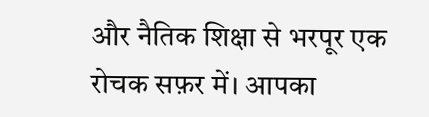और नैतिक शिक्षा से भरपूर एक रोचक सफ़र में। आपका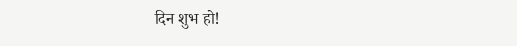दिन शुभ हो!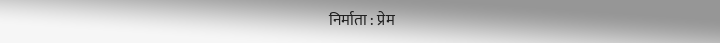निर्माता : प्रेम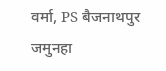वर्मा, PS बैजनाथपुर जमुनहा